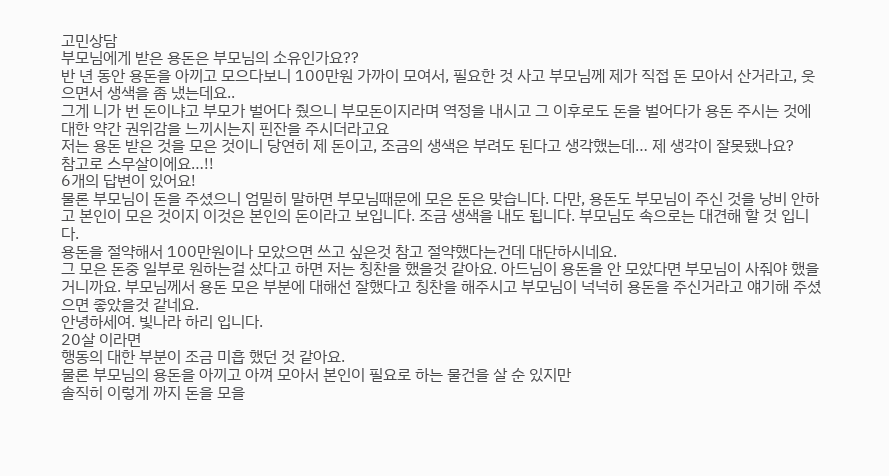고민상담
부모님에게 받은 용돈은 부모님의 소유인가요??
반 년 동안 용돈을 아끼고 모으다보니 100만원 가까이 모여서, 필요한 것 사고 부모님께 제가 직접 돈 모아서 산거라고, 웃으면서 생색을 좀 냈는데요..
그게 니가 번 돈이냐고 부모가 벌어다 줬으니 부모돈이지라며 역정을 내시고 그 이후로도 돈을 벌어다가 용돈 주시는 것에 대한 약간 권위감을 느끼시는지 핀잔을 주시더라고요
저는 용돈 받은 것을 모은 것이니 당연히 제 돈이고, 조금의 생색은 부려도 된다고 생각했는데… 제 생각이 잘못됐나요?
참고로 스무살이에요…!!
6개의 답변이 있어요!
물론 부모님이 돈을 주셨으니 엄밀히 말하면 부모님때문에 모은 돈은 맞습니다. 다만, 용돈도 부모님이 주신 것을 낭비 안하고 본인이 모은 것이지 이것은 본인의 돈이라고 보입니다. 조금 생색을 내도 됩니다. 부모님도 속으로는 대견해 할 것 입니다.
용돈을 절약해서 100만원이나 모았으면 쓰고 싶은것 참고 절약했다는건데 대단하시네요.
그 모은 돈중 일부로 원하는걸 샀다고 하면 저는 칭찬을 했을것 같아요. 아드님이 용돈을 안 모았다면 부모님이 사줘야 했을거니까요. 부모님께서 용돈 모은 부분에 대해선 잘했다고 칭찬을 해주시고 부모님이 넉넉히 용돈을 주신거라고 얘기해 주셨으면 좋았을것 같네요.
안녕하세여. 빛나라 하리 입니다.
20살 이라면
행동의 대한 부분이 조금 미흡 했던 것 같아요.
물론 부모님의 용돈을 아끼고 아껴 모아서 본인이 필요로 하는 물건을 살 순 있지만
솔직히 이렇게 까지 돈을 모을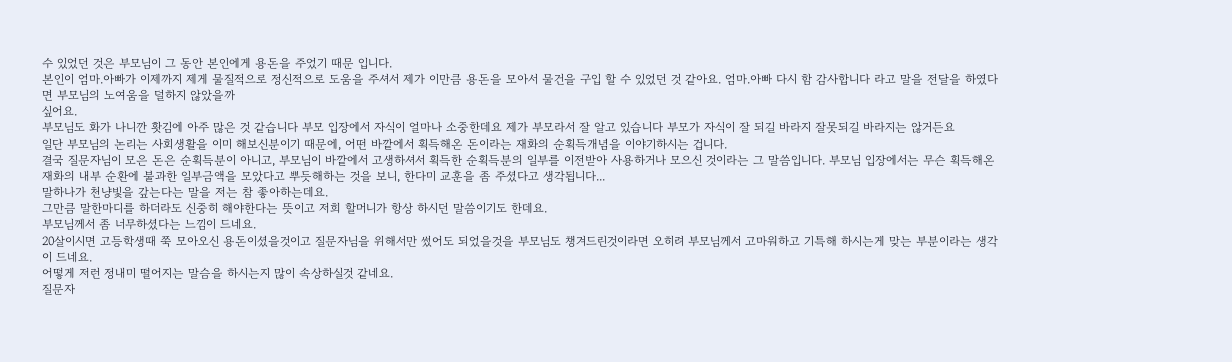수 있었던 것은 부모님이 그 동안 본인에게 용돈을 주었기 때문 입니다.
본인이 엄마.아빠가 이제까지 제게 물질적으로 정신적으로 도움을 주셔서 제가 이만큼 용돈을 모아서 물건을 구입 할 수 있었던 것 같아요. 엄마.아빠 다시 함 감사합니다 라고 말을 전달을 하였다면 부모님의 노여움을 덜하지 않았을까
싶어요.
부모님도 화가 나니깐 홧김에 아주 많은 것 같습니다 부모 입장에서 자식이 얼마나 소중한데요 제가 부모라서 잘 알고 있습니다 부모가 자식이 잘 되길 바라지 잘못되길 바라지는 않거든요
일단 부모님의 논리는 사회생활을 이미 해보신분이기 때문에, 어떤 바깥에서 획득해온 돈이라는 재화의 순획득개념을 이야기하시는 겁니다.
결국 질문자님이 모은 돈은 순획득분이 아니고, 부모님이 바깥에서 고생하셔서 획득한 순획득분의 일부를 이전받아 사용하거나 모으신 것이라는 그 말씀입니다. 부모님 입장에서는 무슨 획득해온 재화의 내부 순환에 불과한 일부금액을 모았다고 뿌듯해하는 것을 보니, 한다미 교훈을 좀 주셨다고 생각됩니다...
말하나가 천냥빛을 갚는다는 말을 저는 참 좋아하는데요.
그만큼 말한마디를 하더라도 신중히 해야한다는 뜻이고 저희 할머니가 항상 하시던 말씀이기도 한데요.
부모님께서 좀 너무하셨다는 느낌이 드네요.
20살이시면 고등학생때 쭉 모아오신 용돈이셨을것이고 질문자님을 위해서만 썼어도 되었을것을 부모님도 챙겨드린것이라면 오히려 부모님께서 고마워하고 기특해 하시는게 맞는 부분이라는 생각이 드네요.
어떻게 저런 정내미 떨어지는 말슴을 하시는지 많이 속상하실것 같네요.
질문자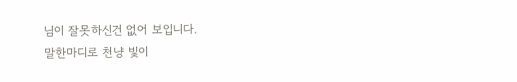님이 잘못하신건 없어 보입니다.
말한마디로 천냥 빛이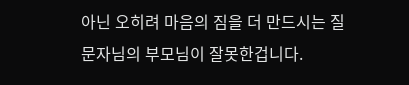아닌 오히려 마음의 짐을 더 만드시는 질문자님의 부모님이 잘못한겁니다.